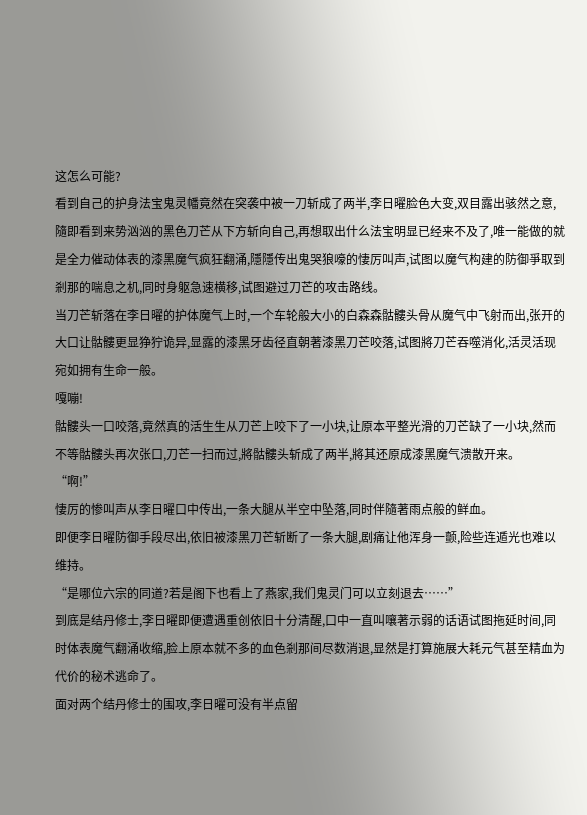这怎么可能?
看到自己的护身法宝鬼灵幡竟然在突袭中被一刀斩成了两半,李日曜脸色大变,双目露出骇然之意,隨即看到来势汹汹的黑色刀芒从下方斩向自己,再想取出什么法宝明显已经来不及了,唯一能做的就是全力催动体表的漆黑魔气疯狂翻涌,隱隱传出鬼哭狼嚎的悽厉叫声,试图以魔气构建的防御爭取到剎那的喘息之机,同时身躯急速横移,试图避过刀芒的攻击路线。
当刀芒斩落在李日曜的护体魔气上时,一个车轮般大小的白森森骷髏头骨从魔气中飞射而出,张开的大口让骷髏更显狰狞诡异,显露的漆黑牙齿径直朝著漆黑刀芒咬落,试图將刀芒吞噬消化,活灵活现宛如拥有生命一般。
嘎嘣!
骷髏头一口咬落,竟然真的活生生从刀芒上咬下了一小块,让原本平整光滑的刀芒缺了一小块,然而不等骷髏头再次张口,刀芒一扫而过,將骷髏头斩成了两半,將其还原成漆黑魔气溃散开来。
“啊!”
悽厉的惨叫声从李日曜口中传出,一条大腿从半空中坠落,同时伴隨著雨点般的鲜血。
即便李日曜防御手段尽出,依旧被漆黑刀芒斩断了一条大腿,剧痛让他浑身一颤,险些连遁光也难以维持。
“是哪位六宗的同道?若是阁下也看上了燕家,我们鬼灵门可以立刻退去……”
到底是结丹修士,李日曜即便遭遇重创依旧十分清醒,口中一直叫嚷著示弱的话语试图拖延时间,同时体表魔气翻涌收缩,脸上原本就不多的血色剎那间尽数消退,显然是打算施展大耗元气甚至精血为代价的秘术逃命了。
面对两个结丹修士的围攻,李日曜可没有半点留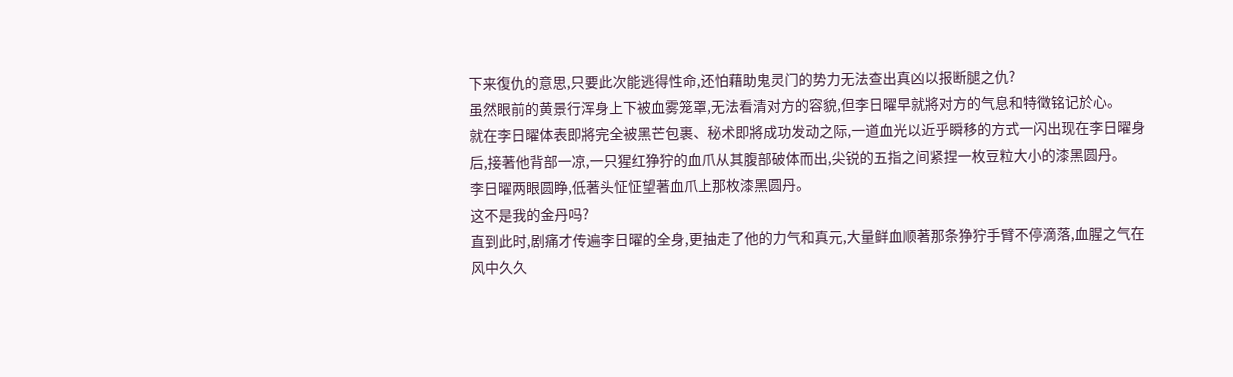下来復仇的意思,只要此次能逃得性命,还怕藉助鬼灵门的势力无法查出真凶以报断腿之仇?
虽然眼前的黄景行浑身上下被血雾笼罩,无法看清对方的容貌,但李日曜早就將对方的气息和特徵铭记於心。
就在李日曜体表即將完全被黑芒包裹、秘术即將成功发动之际,一道血光以近乎瞬移的方式一闪出现在李日曜身后,接著他背部一凉,一只猩红狰狞的血爪从其腹部破体而出,尖锐的五指之间紧捏一枚豆粒大小的漆黑圆丹。
李日曜两眼圆睁,低著头怔怔望著血爪上那枚漆黑圆丹。
这不是我的金丹吗?
直到此时,剧痛才传遍李日曜的全身,更抽走了他的力气和真元,大量鲜血顺著那条狰狞手臂不停滴落,血腥之气在风中久久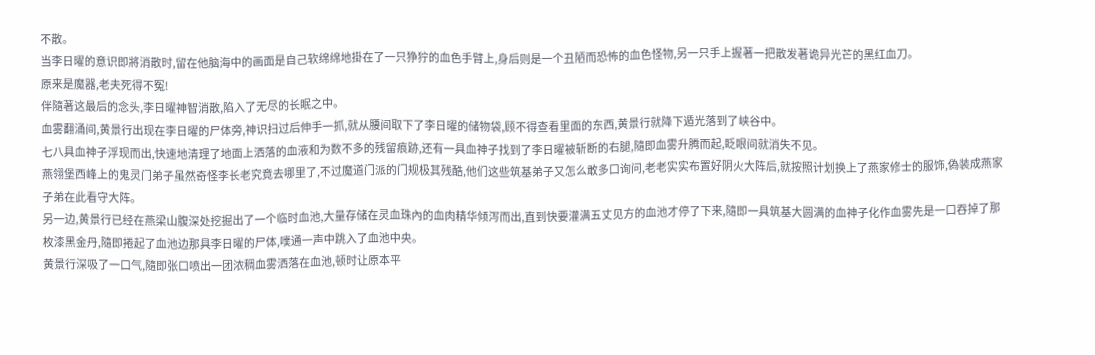不散。
当李日曜的意识即將消散时,留在他脑海中的画面是自己软绵绵地掛在了一只狰狞的血色手臂上,身后则是一个丑陋而恐怖的血色怪物,另一只手上握著一把散发著诡异光芒的黑红血刀。
原来是魔器,老夫死得不冤!
伴隨著这最后的念头,李日曜神智消散,陷入了无尽的长眠之中。
血雾翻涌间,黄景行出现在李日曜的尸体旁,神识扫过后伸手一抓,就从腰间取下了李日曜的储物袋,顾不得查看里面的东西,黄景行就降下遁光落到了峡谷中。
七八具血神子浮现而出,快速地清理了地面上洒落的血液和为数不多的残留痕跡,还有一具血神子找到了李日曜被斩断的右腿,隨即血雾升腾而起,眨眼间就消失不见。
燕翎堡西峰上的鬼灵门弟子虽然奇怪李长老究竟去哪里了,不过魔道门派的门规极其残酷,他们这些筑基弟子又怎么敢多口询问,老老实实布置好阴火大阵后,就按照计划换上了燕家修士的服饰,偽装成燕家子弟在此看守大阵。
另一边,黄景行已经在燕梁山腹深处挖掘出了一个临时血池,大量存储在灵血珠內的血肉精华倾泻而出,直到快要灌满五丈见方的血池才停了下来,隨即一具筑基大圆满的血神子化作血雾先是一口吞掉了那枚漆黑金丹,隨即捲起了血池边那具李日曜的尸体,噗通一声中跳入了血池中央。
黄景行深吸了一口气,隨即张口喷出一团浓稠血雾洒落在血池,顿时让原本平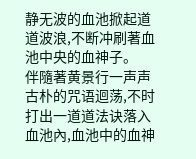静无波的血池掀起道道波浪,不断冲刷著血池中央的血神子。
伴隨著黄景行一声声古朴的咒语迴荡,不时打出一道道法诀落入血池內,血池中的血神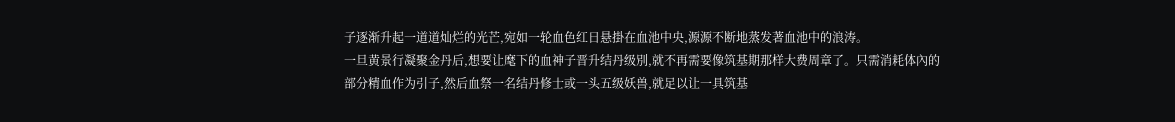子逐渐升起一道道灿烂的光芒,宛如一轮血色红日悬掛在血池中央,源源不断地蒸发著血池中的浪涛。
一旦黄景行凝聚金丹后,想要让麾下的血神子晋升结丹级別,就不再需要像筑基期那样大费周章了。只需消耗体內的部分精血作为引子,然后血祭一名结丹修士或一头五级妖兽,就足以让一具筑基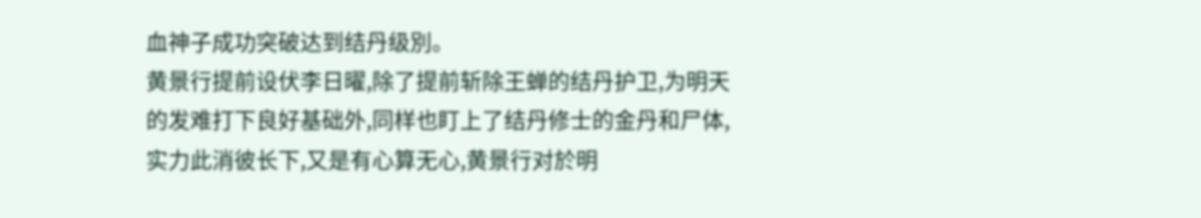血神子成功突破达到结丹级別。
黄景行提前设伏李日曜,除了提前斩除王蝉的结丹护卫,为明天的发难打下良好基础外,同样也盯上了结丹修士的金丹和尸体,实力此消彼长下,又是有心算无心,黄景行对於明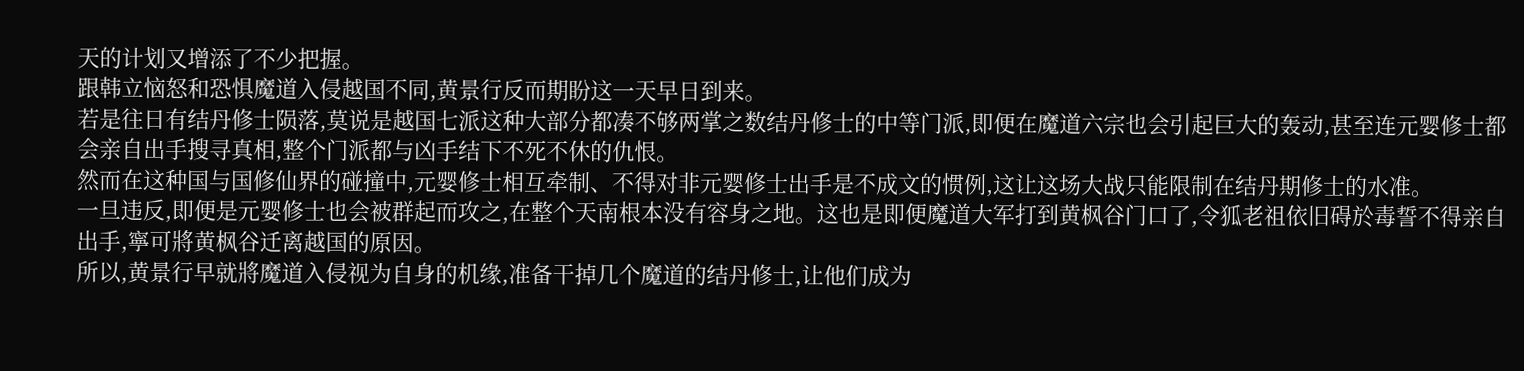天的计划又增添了不少把握。
跟韩立恼怒和恐惧魔道入侵越国不同,黄景行反而期盼这一天早日到来。
若是往日有结丹修士陨落,莫说是越国七派这种大部分都凑不够两掌之数结丹修士的中等门派,即便在魔道六宗也会引起巨大的轰动,甚至连元婴修士都会亲自出手搜寻真相,整个门派都与凶手结下不死不休的仇恨。
然而在这种国与国修仙界的碰撞中,元婴修士相互牵制、不得对非元婴修士出手是不成文的惯例,这让这场大战只能限制在结丹期修士的水准。
一旦违反,即便是元婴修士也会被群起而攻之,在整个天南根本没有容身之地。这也是即便魔道大军打到黄枫谷门口了,令狐老祖依旧碍於毒誓不得亲自出手,寧可將黄枫谷迁离越国的原因。
所以,黄景行早就將魔道入侵视为自身的机缘,准备干掉几个魔道的结丹修士,让他们成为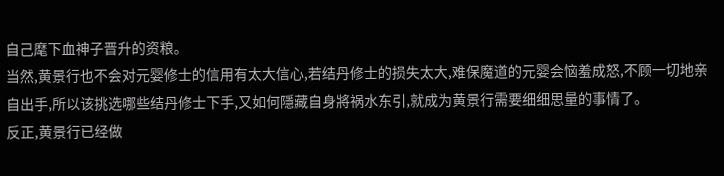自己麾下血神子晋升的资粮。
当然,黄景行也不会对元婴修士的信用有太大信心,若结丹修士的损失太大,难保魔道的元婴会恼羞成怒,不顾一切地亲自出手,所以该挑选哪些结丹修士下手,又如何隱藏自身將祸水东引,就成为黄景行需要细细思量的事情了。
反正,黄景行已经做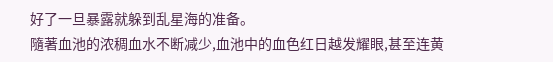好了一旦暴露就躲到乱星海的准备。
隨著血池的浓稠血水不断减少,血池中的血色红日越发耀眼,甚至连黄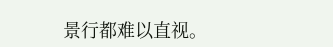景行都难以直视。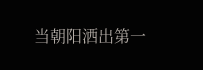当朝阳洒出第一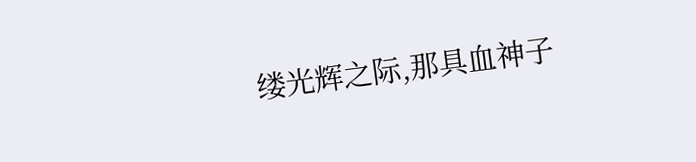缕光辉之际,那具血神子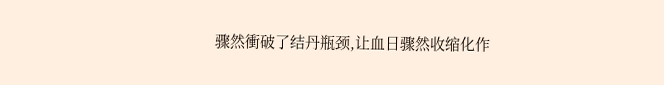骤然衝破了结丹瓶颈,让血日骤然收缩化作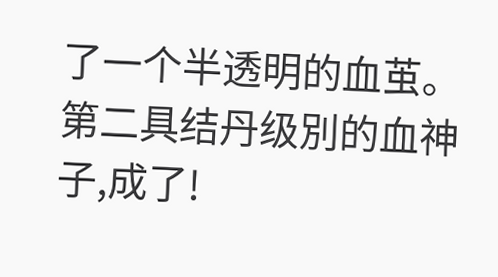了一个半透明的血茧。
第二具结丹级別的血神子,成了!